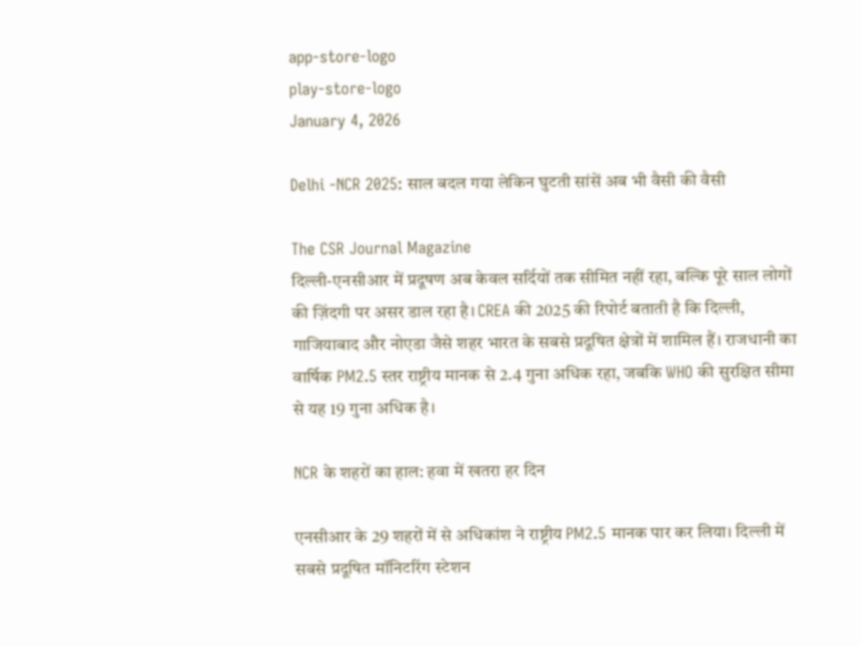app-store-logo
play-store-logo
January 4, 2026

Delhi -NCR 2025: साल बदल गया लेकिन घुटती सांसें अब भी वैसी की वैसी

The CSR Journal Magazine
दिल्ली-एनसीआर में प्रदूषण अब केवल सर्दियों तक सीमित नहीं रहा, बल्कि पूरे साल लोगों की ज़िंदगी पर असर डाल रहा है। CREA की 2025 की रिपोर्ट बताती है कि दिल्ली, गाजियाबाद और नोएडा जैसे शहर भारत के सबसे प्रदूषित क्षेत्रों में शामिल हैं। राजधानी का वार्षिक PM2.5 स्तर राष्ट्रीय मानक से 2.4 गुना अधिक रहा, जबकि WHO की सुरक्षित सीमा से यह 19 गुना अधिक है।

NCR के शहरों का हाल: हवा में खतरा हर दिन

एनसीआर के 29 शहरों में से अधिकांश ने राष्ट्रीय PM2.5 मानक पार कर लिया। दिल्ली में सबसे प्रदूषित मॉनिटरिंग स्टेशन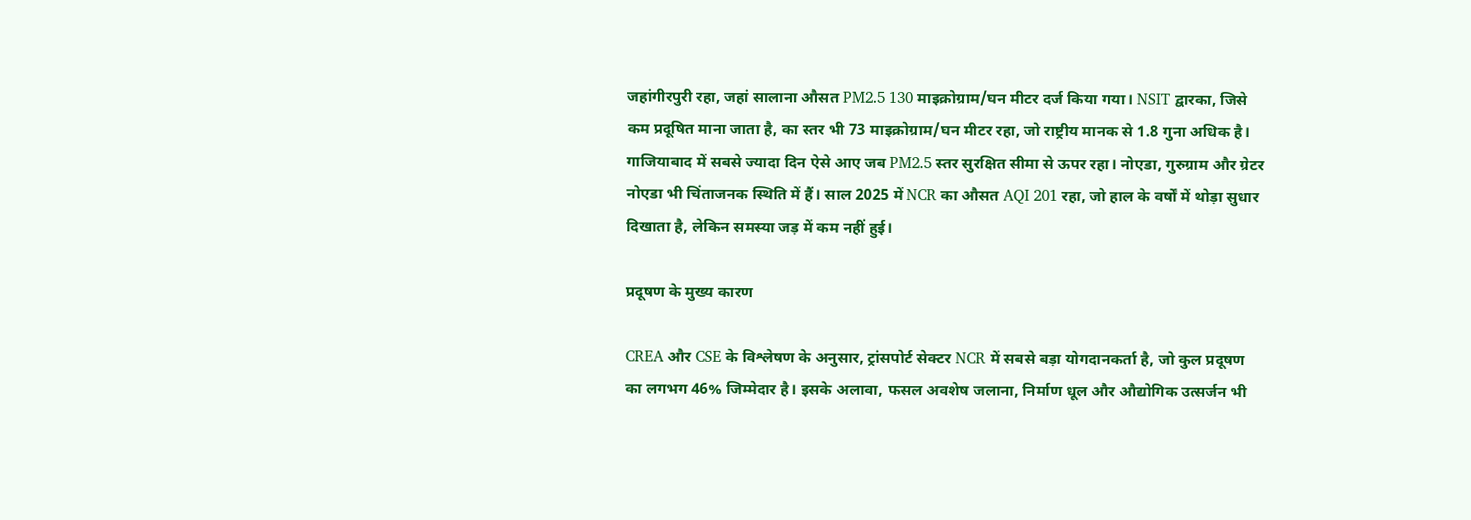जहांगीरपुरी रहा, जहां सालाना औसत PM2.5 130 माइक्रोग्राम/घन मीटर दर्ज किया गया। NSIT द्वारका, जिसे कम प्रदूषित माना जाता है, का स्तर भी 73 माइक्रोग्राम/घन मीटर रहा, जो राष्ट्रीय मानक से 1.8 गुना अधिक है।
गाजियाबाद में सबसे ज्यादा दिन ऐसे आए जब PM2.5 स्तर सुरक्षित सीमा से ऊपर रहा। नोएडा, गुरुग्राम और ग्रेटर नोएडा भी चिंताजनक स्थिति में हैं। साल 2025 में NCR का औसत AQI 201 रहा, जो हाल के वर्षों में थोड़ा सुधार दिखाता है, लेकिन समस्या जड़ में कम नहीं हुई।

प्रदूषण के मुख्य कारण

CREA और CSE के विश्लेषण के अनुसार, ट्रांसपोर्ट सेक्टर NCR में सबसे बड़ा योगदानकर्ता है, जो कुल प्रदूषण का लगभग 46% जिम्मेदार है। इसके अलावा, फसल अवशेष जलाना, निर्माण धूल और औद्योगिक उत्सर्जन भी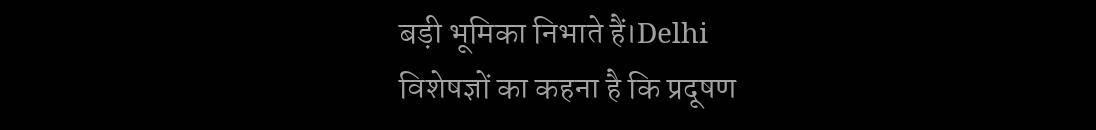बड़ी भूमिका निभाते हैं।Delhi
विशेषज्ञों का कहना है कि प्रदूषण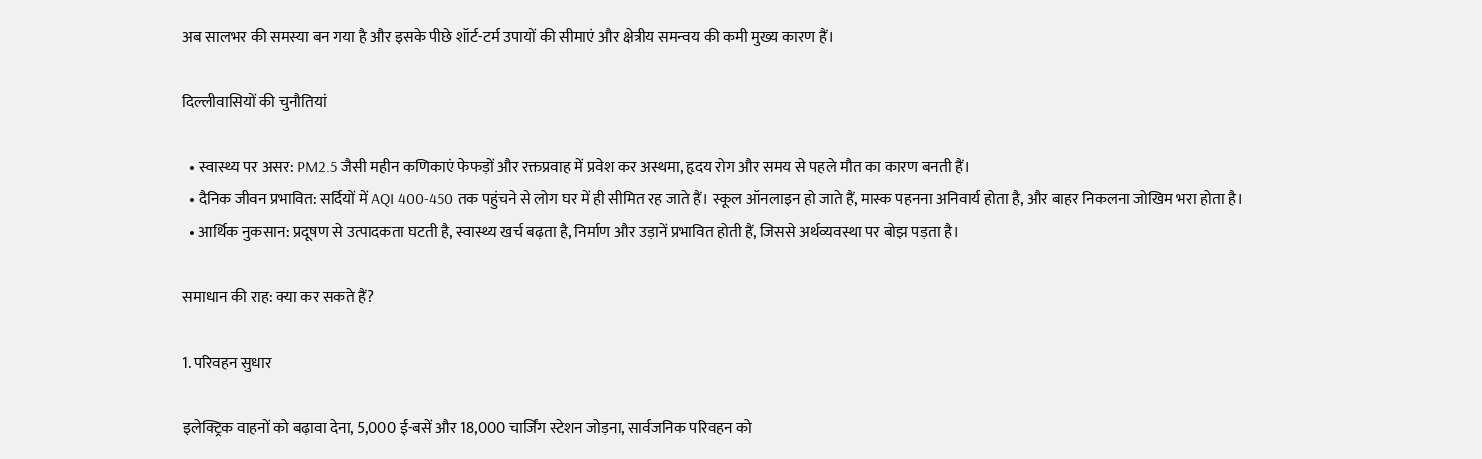अब सालभर की समस्या बन गया है और इसके पीछे शॉर्ट-टर्म उपायों की सीमाएं और क्षेत्रीय समन्वय की कमी मुख्य कारण हैं।

दिल्लीवासियों की चुनौतियां

  • स्वास्थ्य पर असर: PM2.5 जैसी महीन कणिकाएं फेफड़ों और रक्तप्रवाह में प्रवेश कर अस्थमा, हृदय रोग और समय से पहले मौत का कारण बनती हैं।
  • दैनिक जीवन प्रभावित: सर्दियों में AQI 400-450 तक पहुंचने से लोग घर में ही सीमित रह जाते हैं। स्कूल ऑनलाइन हो जाते हैं, मास्क पहनना अनिवार्य होता है, और बाहर निकलना जोखिम भरा होता है।
  • आर्थिक नुकसान: प्रदूषण से उत्पादकता घटती है, स्वास्थ्य खर्च बढ़ता है, निर्माण और उड़ानें प्रभावित होती हैं, जिससे अर्थव्यवस्था पर बोझ पड़ता है।

समाधान की राह: क्या कर सकते हैं?

1. परिवहन सुधार

इलेक्ट्रिक वाहनों को बढ़ावा देना, 5,000 ई-बसें और 18,000 चार्जिंग स्टेशन जोड़ना, सार्वजनिक परिवहन को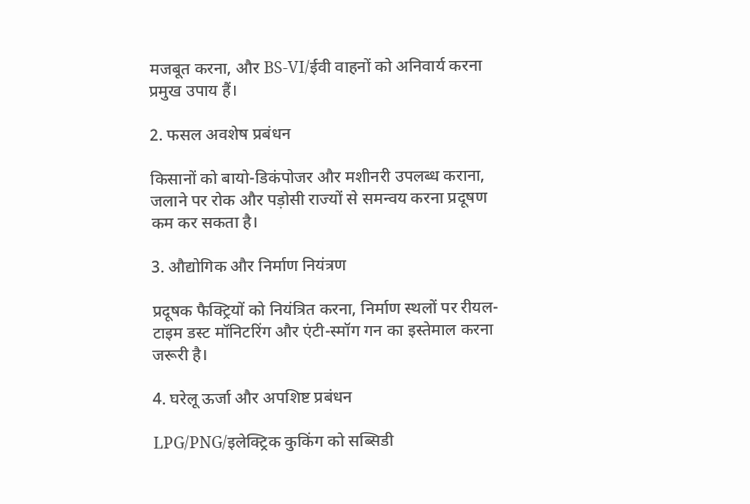मजबूत करना, और BS-VI/ईवी वाहनों को अनिवार्य करना प्रमुख उपाय हैं।

2. फसल अवशेष प्रबंधन

किसानों को बायो-डिकंपोजर और मशीनरी उपलब्ध कराना, जलाने पर रोक और पड़ोसी राज्यों से समन्वय करना प्रदूषण कम कर सकता है।

3. औद्योगिक और निर्माण नियंत्रण

प्रदूषक फैक्ट्रियों को नियंत्रित करना, निर्माण स्थलों पर रीयल-टाइम डस्ट मॉनिटरिंग और एंटी-स्मॉग गन का इस्तेमाल करना जरूरी है।

4. घरेलू ऊर्जा और अपशिष्ट प्रबंधन

LPG/PNG/इलेक्ट्रिक कुकिंग को सब्सिडी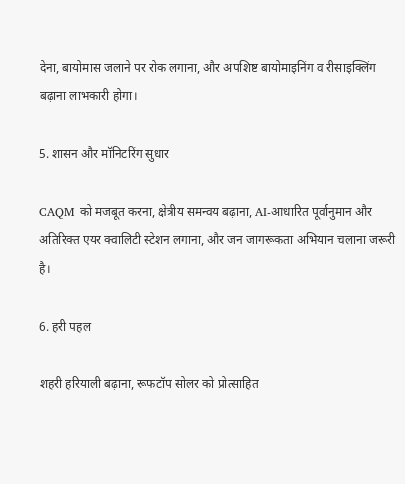देना, बायोमास जलाने पर रोक लगाना, और अपशिष्ट बायोमाइनिंग व रीसाइक्लिंग बढ़ाना लाभकारी होगा।

5. शासन और मॉनिटरिंग सुधार

CAQM को मजबूत करना, क्षेत्रीय समन्वय बढ़ाना, AI-आधारित पूर्वानुमान और अतिरिक्त एयर क्वालिटी स्टेशन लगाना, और जन जागरूकता अभियान चलाना जरूरी है।

6. हरी पहल

शहरी हरियाली बढ़ाना, रूफटॉप सोलर को प्रोत्साहित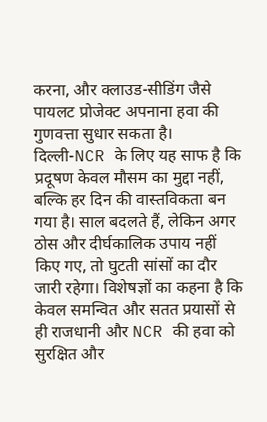करना, और क्लाउड-सीडिंग जैसे पायलट प्रोजेक्ट अपनाना हवा की गुणवत्ता सुधार सकता है।
दिल्ली-NCR के लिए यह साफ है कि प्रदूषण केवल मौसम का मुद्दा नहीं, बल्कि हर दिन की वास्तविकता बन गया है। साल बदलते हैं, लेकिन अगर ठोस और दीर्घकालिक उपाय नहीं किए गए, तो घुटती सांसों का दौर जारी रहेगा। विशेषज्ञों का कहना है कि केवल समन्वित और सतत प्रयासों से ही राजधानी और NCR की हवा को सुरक्षित और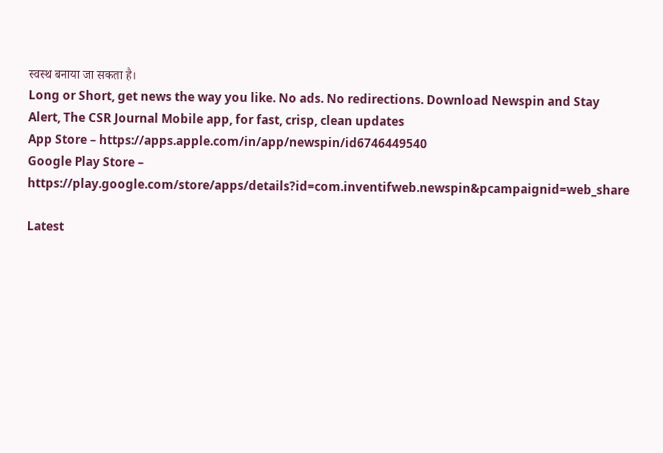स्वस्थ बनाया जा सकता है।
Long or Short, get news the way you like. No ads. No redirections. Download Newspin and Stay Alert, The CSR Journal Mobile app, for fast, crisp, clean updates
App Store – https://apps.apple.com/in/app/newspin/id6746449540
Google Play Store – https://play.google.com/store/apps/details?id=com.inventifweb.newspin&pcampaignid=web_share

Latest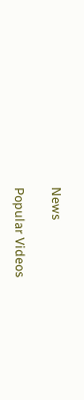News

Popular Videos